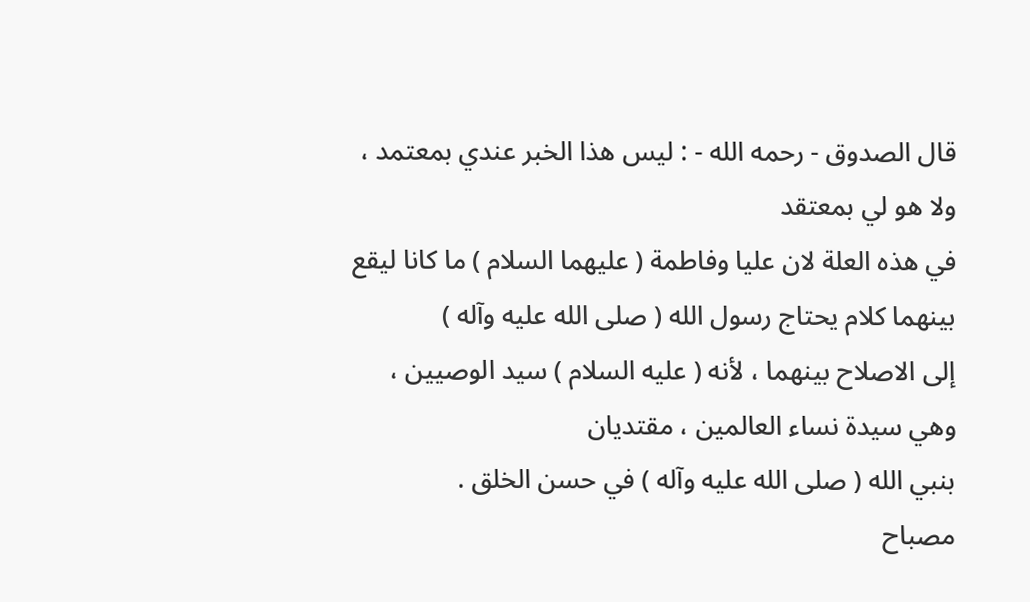قال الصدوق - رحمه الله - : ليس هذا الخبر عندي بمعتمد ، ولا هو لي بمعتقد
في هذه العلة لان عليا وفاطمة ( عليهما السلام ) ما كانا ليقع بينهما كلام يحتاج رسول الله ( صلى الله عليه وآله )
إلى الاصلاح بينهما ، لأنه ( عليه السلام ) سيد الوصيين ، وهي سيدة نساء العالمين ، مقتديان
بنبي الله ( صلى الله عليه وآله ) في حسن الخلق .
مصباح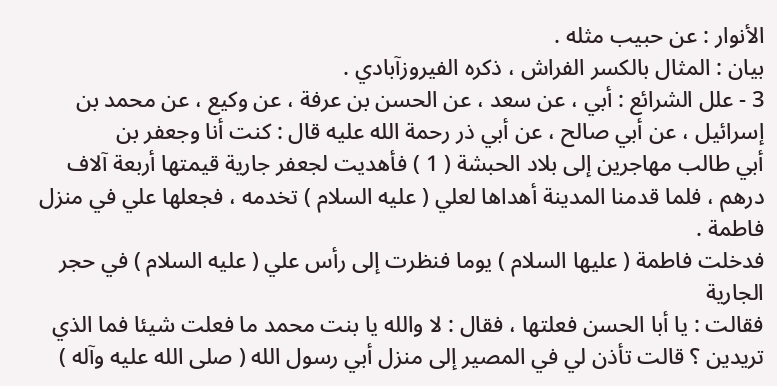الأنوار : عن حبيب مثله .
بيان : المثال بالكسر الفراش ، ذكره الفيروزآبادي .
3 - علل الشرائع : أبي ، عن سعد ، عن الحسن بن عرفة ، عن وكيع ، عن محمد بن
إسرائيل ، عن أبي صالح ، عن أبي ذر رحمة الله عليه قال : كنت أنا وجعفر بن
أبي طالب مهاجرين إلى بلاد الحبشة ( 1 ) فأهديت لجعفر جارية قيمتها أربعة آلاف
درهم ، فلما قدمنا المدينة أهداها لعلي ( عليه السلام ) تخدمه ، فجعلها علي في منزل فاطمة .
فدخلت فاطمة ( عليها السلام ) يوما فنظرت إلى رأس علي ( عليه السلام ) في حجر الجارية
فقالت : يا أبا الحسن فعلتها ، فقال : لا والله يا بنت محمد ما فعلت شيئا فما الذي
تريدين ؟ قالت تأذن لي في المصير إلى منزل أبي رسول الله ( صلى الله عليه وآله )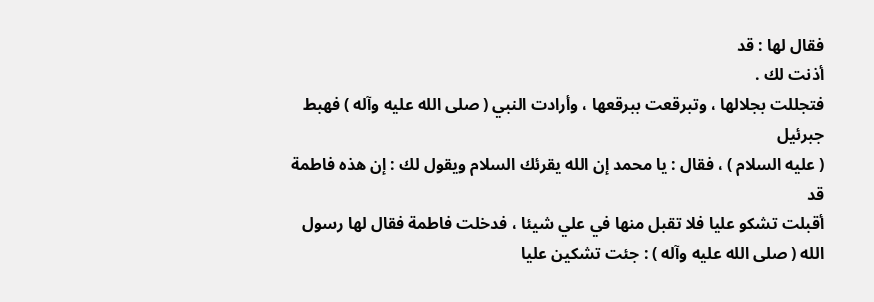فقال لها : قد
أذنت لك .
فتجللت بجلالها ، وتبرقعت ببرقعها ، وأرادت النبي ( صلى الله عليه وآله ) فهبط جبرئيل
( عليه السلام ) ، فقال : يا محمد إن الله يقرئك السلام ويقول لك : إن هذه فاطمة قد
أقبلت تشكو عليا فلا تقبل منها في علي شيئا ، فدخلت فاطمة فقال لها رسول
الله ( صلى الله عليه وآله ) : جئت تشكين عليا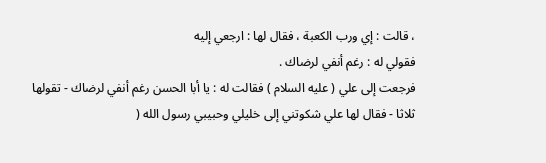، قالت : إي ورب الكعبة ، فقال لها : ارجعي إليه
فقولي له : رغم أنفي لرضاك .
فرجعت إلى علي ( عليه السلام ) فقالت له : يا أبا الحسن رغم أنفي لرضاك - تقولها
ثلاثا - فقال لها علي شكوتني إلى خليلي وحبيبي رسول الله (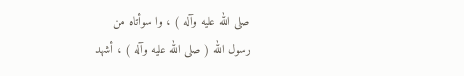صلى الله عليه وآله ) ، وا سوأتاه من
رسول الله ( صلى الله عليه وآله ) ، أشهد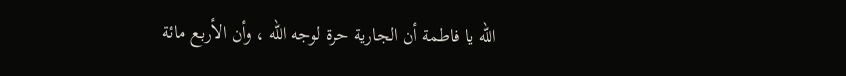الله يا فاطمة أن الجارية حرة لوجه الله ، وأن الأربع مائة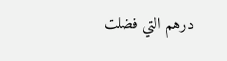درهم التي فضلت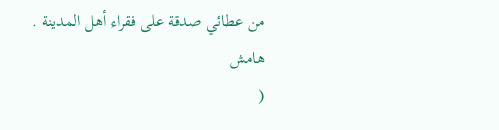من عطائي صدقة على فقراء أهل المدينة .
هامش
(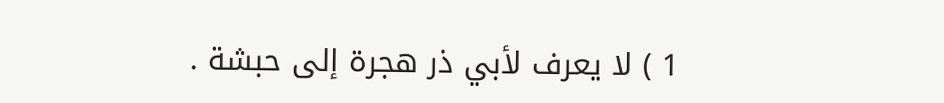1 ) لا يعرف لأبي ذر هجرة إلى حبشة .